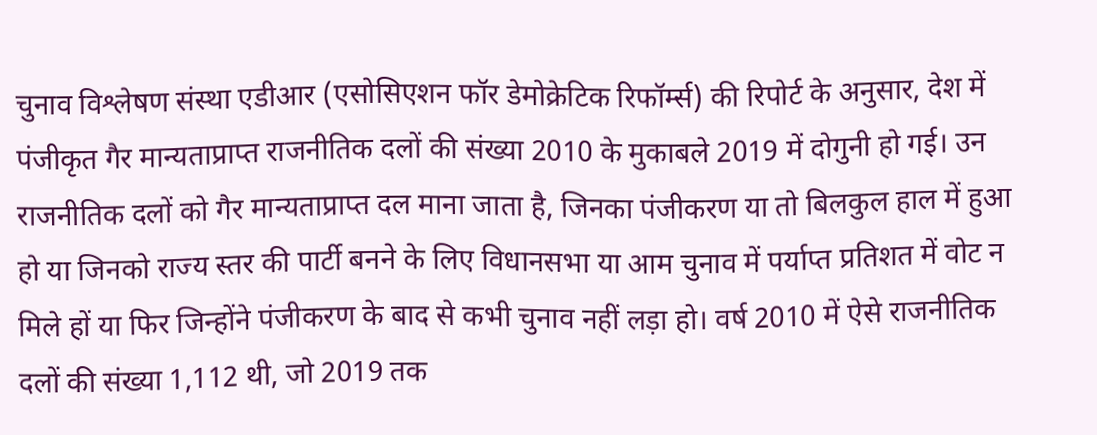चुनाव विश्लेषण संस्था एडीआर (एसोसिएशन फॉर डेमोक्रेटिक रिफॉर्म्स) की रिपोर्ट के अनुसार, देश में पंजीकृत गैर मान्यताप्राप्त राजनीतिक दलों की संख्या 2010 के मुकाबले 2019 में दोगुनी हो गई। उन राजनीतिक दलों को गैर मान्यताप्राप्त दल माना जाता है, जिनका पंजीकरण या तो बिलकुल हाल में हुआ हो या जिनको राज्य स्तर की पार्टी बनने के लिए विधानसभा या आम चुनाव में पर्याप्त प्रतिशत में वोट न मिले हों या फिर जिन्होंने पंजीकरण के बाद से कभी चुनाव नहीं लड़ा हो। वर्ष 2010 में ऐसे राजनीतिक दलों की संख्या 1,112 थी, जो 2019 तक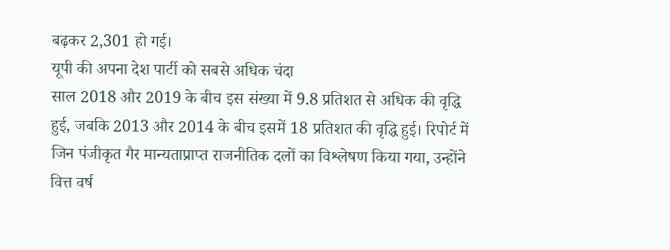बढ़कर 2,301 हो गई।
यूपी की अपना देश पार्टी को सबसे अधिक चंदा
साल 2018 और 2019 के बीच इस संख्या में 9.8 प्रतिशत से अधिक की वृद्धि हुई, जबकि 2013 और 2014 के बीच इसमें 18 प्रतिशत की वृद्धि हुई। रिपोर्ट में जिन पंजीकृत गैर मान्यताप्राप्त राजनीतिक दलों का विश्लेषण किया गया, उन्होंने वित्त वर्ष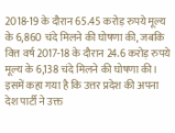2018-19 के दौरान 65.45 करोड़ रुपये मूल्य के 6,860 चंदे मिलने की घोषणा की, जबकि वित्त वर्ष 2017-18 के दौरान 24.6 करोड़ रुपये मूल्य के 6,138 चंदे मिलने की घोषणा की। इसमें कहा गया है कि उत्तर प्रदेश की अपना देश पार्टी ने उक्त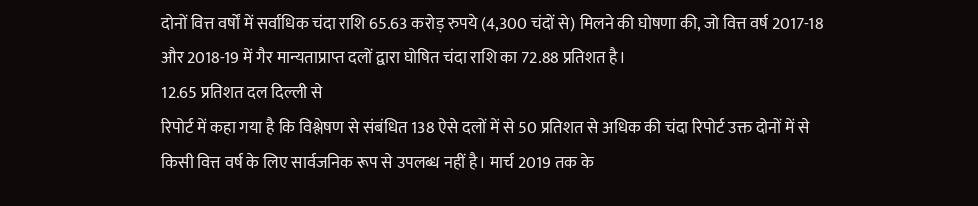दोनों वित्त वर्षों में सर्वाधिक चंदा राशि 65.63 करोड़ रुपये (4,300 चंदों से) मिलने की घोषणा की, जो वित्त वर्ष 2017-18 और 2018-19 में गैर मान्यताप्राप्त दलों द्वारा घोषित चंदा राशि का 72.88 प्रतिशत है।
12.65 प्रतिशत दल दिल्ली से
रिपोर्ट में कहा गया है कि विश्लेषण से संबंधित 138 ऐसे दलों में से 50 प्रतिशत से अधिक की चंदा रिपोर्ट उक्त दोनों में से किसी वित्त वर्ष के लिए सार्वजनिक रूप से उपलब्ध नहीं है। मार्च 2019 तक के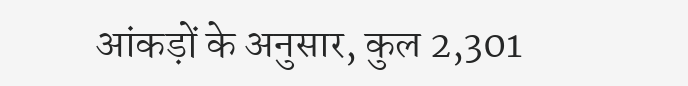आंकड़ों के अनुसार, कुल 2,301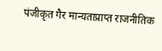पंजीकृत गैर मान्यताप्राप्त राजनीतिक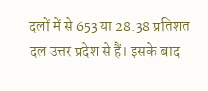दलों में से 653 या 28.38 प्रतिशत दल उत्तर प्रदेश से हैं। इसके बाद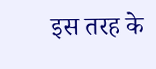इस तरह के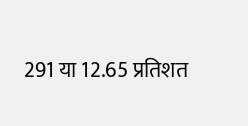291 या 12.65 प्रतिशत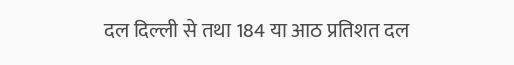दल दिल्ली से तथा 184 या आठ प्रतिशत दल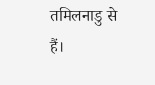तमिलनाडु से हैं।